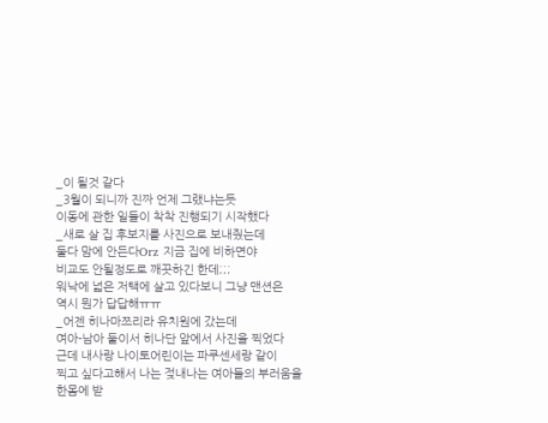_이 될것 같다
_3월이 되니까 진짜 언제 그랬냐는듯
이동에 관한 일들이 착착 진행되기 시작했다
_새로 살 집 후보지를 사진으로 보내줬는데
둘다 맘에 안든다Orz 지금 집에 비하면야
비교도 안될정도로 깨끗하긴 한데;;;
워낙에 넓은 저택에 살고 있다보니 그냥 맨션은
역시 뭔가 답답해ㅠㅠ
_어젠 히나마쯔리라 유치원에 갔는데
여아-남아 둘이서 히나단 앞에서 사진을 찍었다
근데 내사랑 나이토어린이는 파쿠센세랑 같이
찍고 싶다고해서 나는 젖내나는 여아들의 부러움을
한몸에 받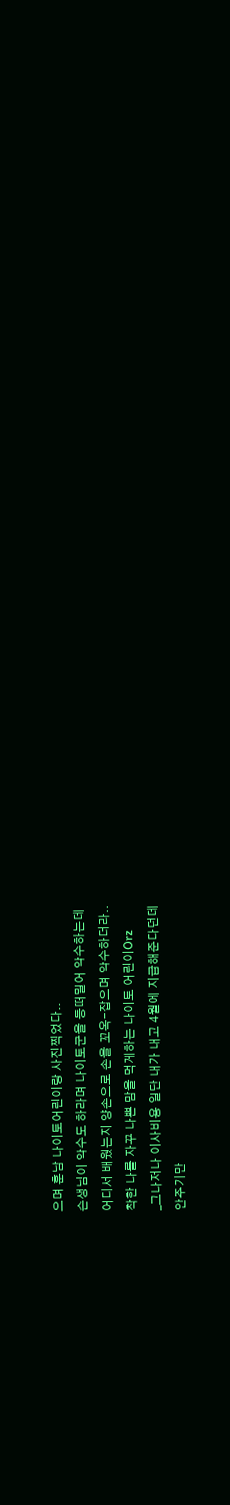으며 훈남 나이토어린이랑 사진찍었다..
슨생님이 악수도 하라며 나이토군을 등떠밀어 악수하는데
어디서 배웠는지 양손으로 손을 꼬옥-잡으며 악수하더라..
착한 나를 자꾸 나쁜 맘을 먹게하는 나이토 어린이Orz
_그나저나 이사비용 일단 내가 내고 4월에 지급해준다던데
안주기만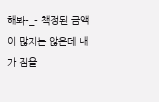해봐-_- 책정된 금액이 많지는 않은데 내가 짐을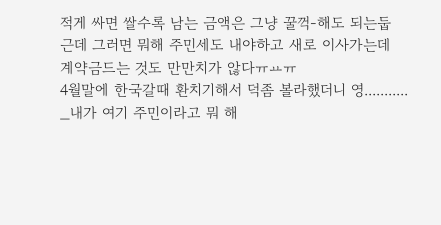적게 싸면 쌀수록 남는 금액은 그냥 꿀꺽-해도 되는둡
근데 그러면 뭐해 주민세도 내야하고 새로 이사가는데
계약금드는 것도 만만치가 않다ㅠㅛㅠ
4월말에 한국갈때 환치기해서 덕좀 볼라했더니 영...........
_내가 여기 주민이라고 뭐 해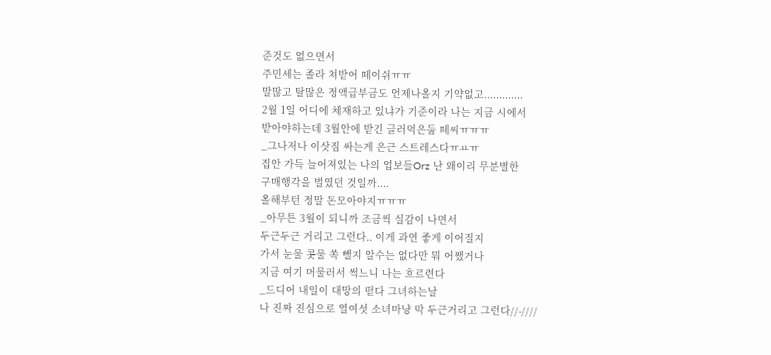준것도 없으면서
주민세는 졸라 쳐받어 떼이쉬ㅠㅠ
말많고 탈많은 정액급부금도 언제나올지 기약없고.............
2월 1일 어디에 체재하고 있냐가 기준이라 나는 지금 시에서
받아야하는데 3월안에 받긴 글러먹은둡 떼씨ㅠㅠㅠ
_그나저나 이삿짐 싸는게 은근 스트레스다ㅠㅛㅠ
집안 가득 늘어져있는 나의 업보들Orz 난 왜이리 무분별한
구매행각을 벌였던 것일까....
올해부턴 정말 돈모아야지ㅠㅠㅠ
_아무튼 3월이 되니까 조금씩 실감이 나면서
두근두근 거리고 그런다.. 이게 과연 좋게 이어질지
가서 눈물 콧물 쏙 뺄지 알수는 없다만 뭐 어쨌거나
지금 여기 머물러서 썩느니 나는 흐르련다
_드디어 내일이 대망의 떧다 그녀하는날
나 진짜 진심으로 열여섯 소녀마냥 막 두근거리고 그런다//-////